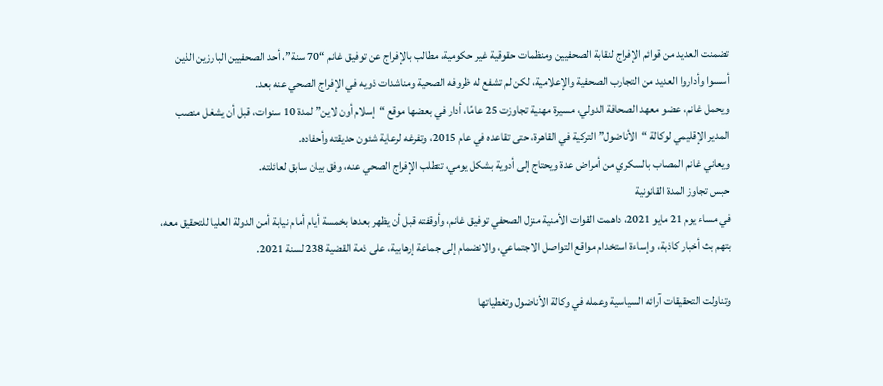تضمنت العديد من قوائم الإفراج لنقابة الصحفيين ومنظمات حقوقية غير حكومية، مطالب بالإفراج عن توفيق غانم “70 سنة”، أحد الصحفيين البارزين الذين أسسوا وأداروا العديد من التجارب الصحفية والإعلامية، لكن لم تشفع له ظروفه الصحية ومناشدات ذويه في الإفراج الصحي عنه بعد.
ويحمل غانم، عضو معهد الصحافة الدولي، مسيرة مهنية تجاوزت 25 عامًا، أدار في بعضها موقع “إسلام أون لاين” لمدة 10 سنوات، قبل أن يشغل منصب المدير الإقليمي لوكالة “الأناضول” التركية في القاهرة، حتى تقاعده في عام 2015، وتفرغه لرعاية شئون حديقته وأحفاده.
ويعاني غانم المصاب بالسكري من أمراض عدة ويحتاج إلى أدوية بشكل يومي، تتطلب الإفراج الصحي عنه، وفق بيان سابق لعائلته.
حبس تجاوز المدة القانونية
في مساء يوم 21 مايو 2021، داهمت القوات الأمنية منزل الصحفي توفيق غانم، وأوقفته قبل أن يظهر بعدها بخمسة أيام أمام نيابة أمن الدولة العليا للتحقيق معه، بتهم بث أخبار كاذبة، وإساءة استخدام مواقع التواصل الاجتماعي، والانضمام إلى جماعة إرهابية، على ذمة القضية 238 لسنة 2021.

وتناولت التحقيقات آرائه السياسية وعمله في وكالة الأناضول وتغطياتها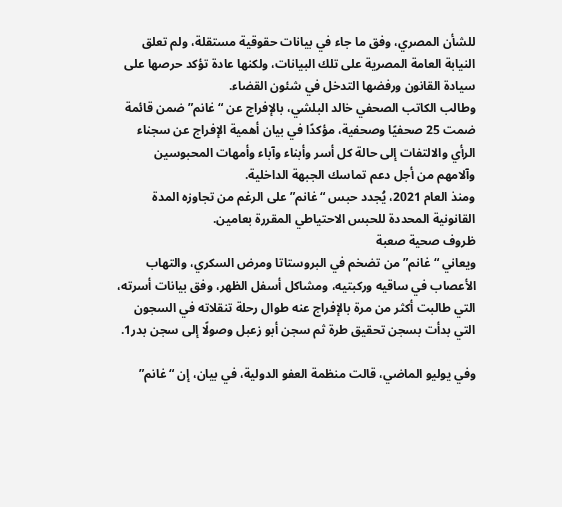للشأن المصري، وفق ما جاء في بيانات حقوقية مستقلة، ولم تعلق النيابة العامة المصرية على تلك البيانات، ولكنها عادة تؤكد حرصها على سيادة القانون ورفضها التدخل في شئون القضاء.
وطالب الكاتب الصحفي خالد البلشي، بالإفراج عن “غانم” ضمن قائمة ضمت 25 صحفيًا وصحفية، مؤكدًا في بيان أهمية الإفراج عن سجناء الرأي والالتفات إلى حالة كل أسر وأبناء وآباء وأمهات المحبوسين وآلامهم من أجل دعم تماسك الجبهة الداخلية.
ومنذ العام 2021، يُجدد حبس “غانم” على الرغم من تجاوزه المدة القانونية المحددة للحبس الاحتياطي المقررة بعامين.
ظروف صحية صعبة
ويعاني “غانم” من تضخم في البروستاتا ومرض السكري، والتهاب الأعصاب في ساقيه وركبتيه، ومشاكل أسفل الظهر، وفق بيانات أسرته، التي طالبت أكثر من مرة بالإفراج عنه طوال رحلة تنقلاته في السجون التي بدأت بسجن تحقيق طرة ثم سجن أبو زعبل وصولًا إلى سجن بدر1.

وفي يوليو الماضي، قالت منظمة العفو الدولية، في بيان، إن “غانم”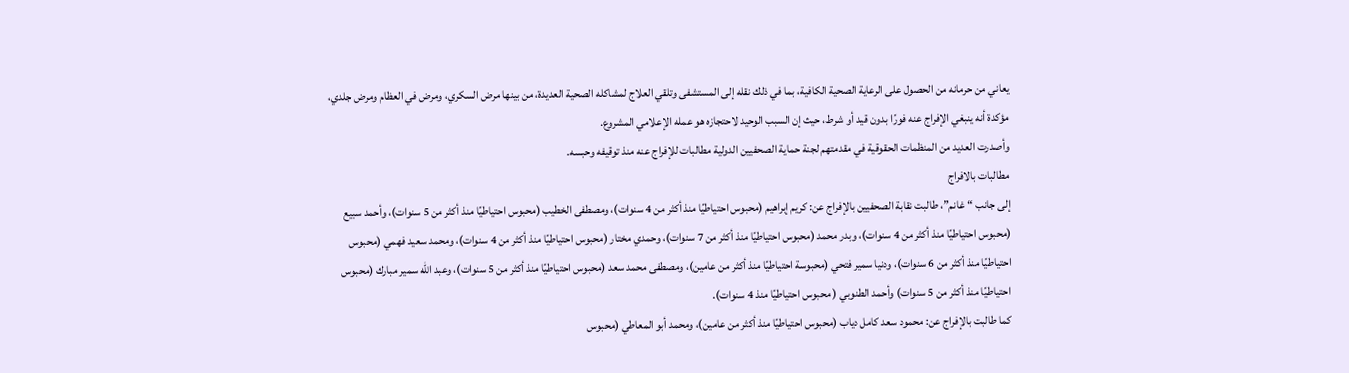يعاني من حرمانه من الحصول على الرعاية الصحية الكافية، بما في ذلك نقله إلى المستشفى وتلقي العلاج لمشاكله الصحية العديدة، من بينها مرض السكري، ومرض في العظام ومرض جلدي، مؤكدة أنه ينبغي الإفراج عنه فورًا بدون قيد أو شرط، حيث إن السبب الوحيد لاحتجازه هو عمله الإعلامي المشروع.
وأصدرت العديد من المنظمات الحقوقية في مقدمتهم لجنة حماية الصحفيين الدولية مطالبات للإفراج عنه منذ توقيفه وحبسه.
مطالبات بالافراج
إلى جانب “غانم”، طالبت نقابة الصحفيين بالإفراج عن: كريم إبراهيم (محبوس احتياطيًا منذ أكثر من 4 سنوات)، ومصطفى الخطيب (محبوس احتياطيًا منذ أكثر من 5 سنوات)، وأحمد سبيع (محبوس احتياطيًا منذ أكثر من 4 سنوات)، وبدر محمد (محبوس احتياطيًا منذ أكثر من 7 سنوات)، وحمدي مختار (محبوس احتياطيًا منذ أكثر من 4 سنوات)، ومحمد سعيد فهمي (محبوس احتياطيًا منذ أكثر من 6 سنوات)، ودنيا سمير فتحي (محبوسة احتياطيًا منذ أكثر من عامين)، ومصطفى محمد سعد (محبوس احتياطيًا منذ أكثر من 5 سنوات)، وعبد الله سمير مبارك (محبوس احتياطيًا منذ أكثر من 5 سنوات) وأحمد الطنوبي ( محبوس احتياطيًا منذ 4 سنوات).
كما طالبت بالإفراج عن: محمود سعد كامل دياب (محبوس احتياطيًا منذ أكثر من عامين)، ومحمد أبو المعاطي (محبوس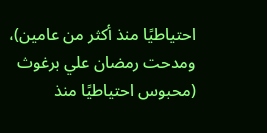احتياطيًا منذ أكثر من عامين)، ومدحت رمضان علي برغوث (محبوس احتياطيًا منذ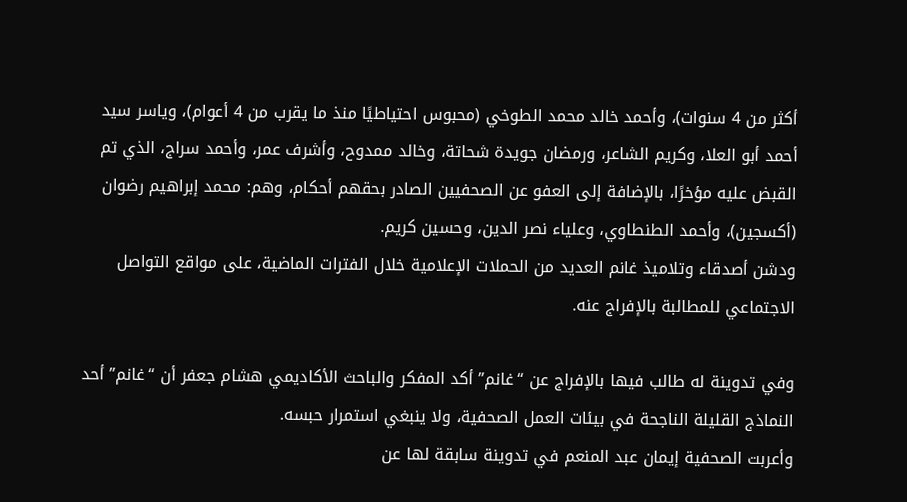أكثر من 4 سنوات)، وأحمد خالد محمد الطوخي (محبوس احتياطيًا منذ ما يقرب من 4 أعوام)، وياسر سيد أحمد أبو العلا، وكريم الشاعر، ورمضان جويدة شحاتة، وخالد ممدوح، وأشرف عمر، وأحمد سراج، الذي تم القبض عليه مؤخرًا، بالإضافة إلى العفو عن الصحفيين الصادر بحقهم أحكام، وهم: محمد إبراهيم رضوان (أكسجين)، وأحمد الطنطاوي، وعلياء نصر الدين، وحسين كريم.
ودشن أصدقاء وتلاميذ غانم العديد من الحملات الإعلامية خلال الفترات الماضية، على مواقع التواصل الاجتماعي للمطالبة بالإفراج عنه.

وفي تدوينة له طالب فيها بالإفراج عن “غانم” أكد المفكر والباحث الأكاديمي هشام جعفر أن “غانم” أحد النماذج القليلة الناجحة في بيئات العمل الصحفية، ولا ينبغي استمرار حبسه.
وأعربت الصحفية إيمان عبد المنعم في تدوينة سابقة لها عن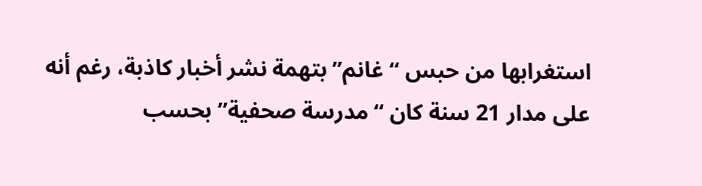استغرابها من حبس “غانم” بتهمة نشر أخبار كاذبة، رغم أنه على مدار 21 سنة كان “مدرسة صحفية” بحسب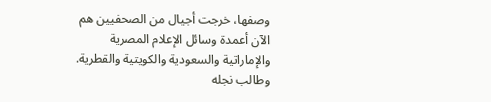وصفها، خرجت أجيال من الصحفيين هم الآن أعمدة وسائل الإعلام المصرية والإماراتية والسعودية والكويتية والقطرية.
وطالب نجله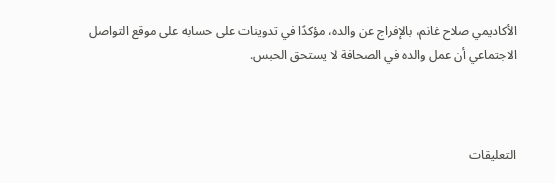الأكاديمي صلاح غانم، بالإفراج عن والده، مؤكدًا في تدوينات على حسابه على موقع التواصل الاجتماعي أن عمل والده في الصحافة لا يستحق الحبس.



التعليقات